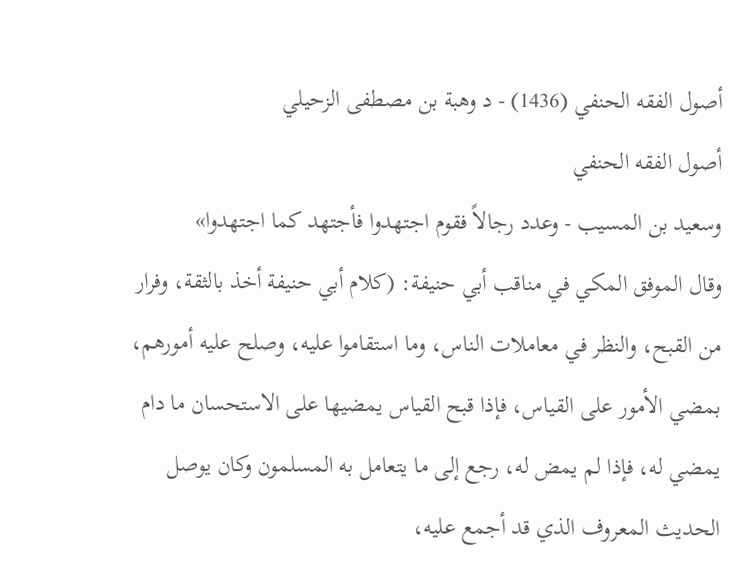أصول الفقه الحنفي (1436) - د وهبة بن مصطفى الزحيلي
أصول الفقه الحنفي
وسعيد بن المسيب - وعدد رجالاً فقوم اجتهدوا فأجتهد كما اجتهدوا»
وقال الموفق المكي في مناقب أبي حنيفة: (كلام أبي حنيفة أخذ بالثقة، وفرار من القبح، والنظر في معاملات الناس، وما استقاموا عليه، وصلح عليه أمورهم، بمضي الأمور على القياس، فإذا قبح القياس يمضيها على الاستحسان ما دام يمضي له، فإذا لم يمض له، رجع إلى ما يتعامل به المسلمون وكان يوصل الحديث المعروف الذي قد أجمع عليه،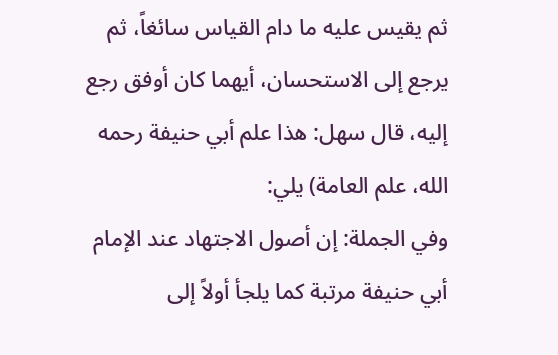ثم يقيس عليه ما دام القياس سائغاً، ثم يرجع إلى الاستحسان، أيهما كان أوفق رجع إليه، قال سهل: هذا علم أبي حنيفة رحمه الله، علم العامة) يلي:
وفي الجملة: إن أصول الاجتهاد عند الإمام أبي حنيفة مرتبة كما يلجأ أولاً إلى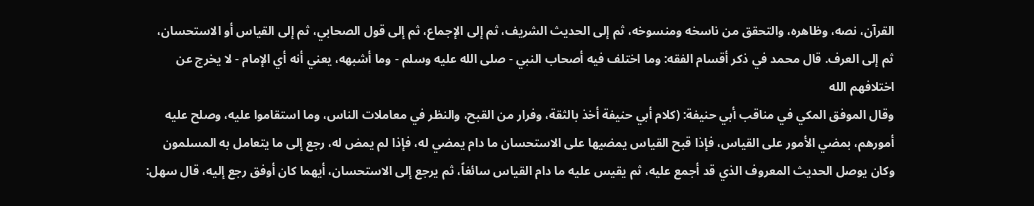القرآن، نصه، وظاهره، والتحقق من ناسخه ومنسوخه، ثم إلى الحديث الشريف، ثم إلى الإجماع، ثم إلى قول الصحابي، ثم إلى القياس أو الاستحسان، ثم إلى العرف. قال محمد في ذكر أقسام الفقه: وما اختلف فيه أصحاب النبي - صلى الله عليه وسلم - وما أشبهه، يعني أنه أي الإمام - لا يخرج عن اختلافهم الله
وقال الموفق المكي في مناقب أبي حنيفة: (كلام أبي حنيفة أخذ بالثقة، وفرار من القبح، والنظر في معاملات الناس، وما استقاموا عليه، وصلح عليه أمورهم، بمضي الأمور على القياس، فإذا قبح القياس يمضيها على الاستحسان ما دام يمضي له، فإذا لم يمض له، رجع إلى ما يتعامل به المسلمون وكان يوصل الحديث المعروف الذي قد أجمع عليه، ثم يقيس عليه ما دام القياس سائغاً، ثم يرجع إلى الاستحسان، أيهما كان أوفق رجع إليه، قال سهل: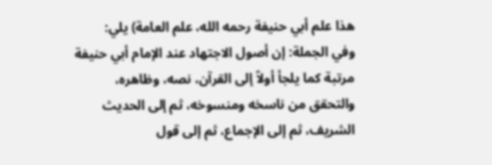هذا علم أبي حنيفة رحمه الله، علم العامة) يلي:
وفي الجملة: إن أصول الاجتهاد عند الإمام أبي حنيفة مرتبة كما يلجأ أولاً إلى القرآن، نصه، وظاهره، والتحقق من ناسخه ومنسوخه، ثم إلى الحديث الشريف، ثم إلى الإجماع، ثم إلى قول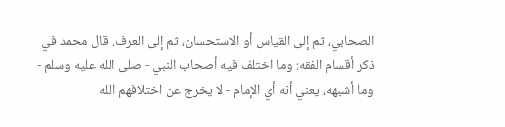الصحابي، ثم إلى القياس أو الاستحسان، ثم إلى العرف. قال محمد في ذكر أقسام الفقه: وما اختلف فيه أصحاب النبي - صلى الله عليه وسلم - وما أشبهه، يعني أنه أي الإمام - لا يخرج عن اختلافهم الله